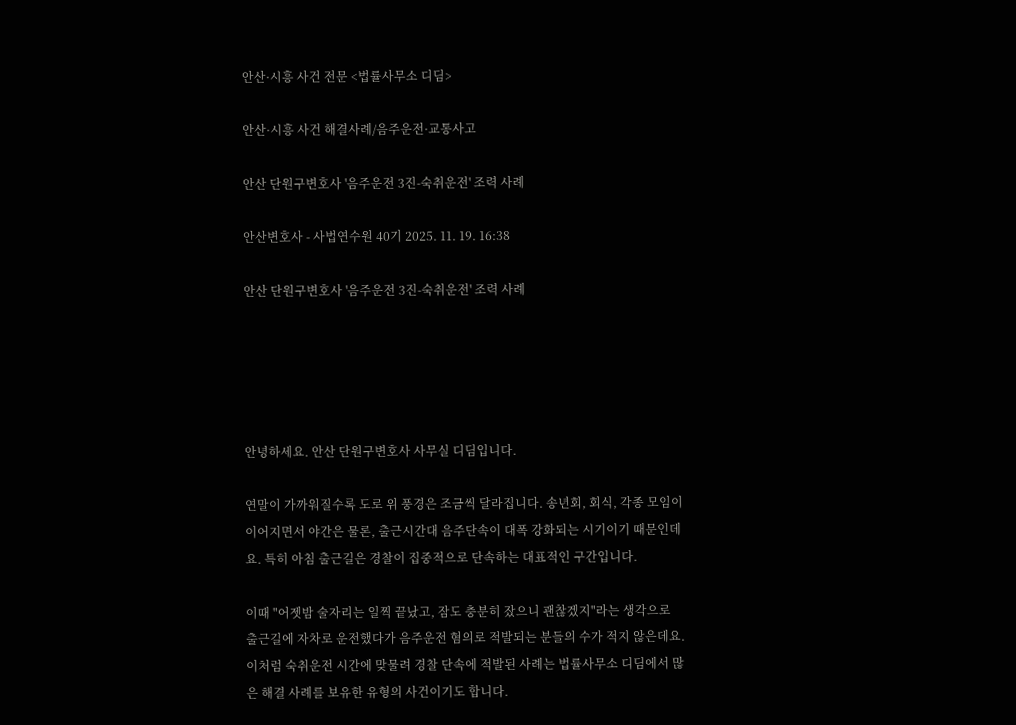안산·시흥 사건 전문 <법률사무소 디딤>

안산·시흥 사건 해결사례/음주운전·교통사고

안산 단원구변호사 '음주운전 3진-숙취운전' 조력 사례

안산변호사 - 사법연수원 40기 2025. 11. 19. 16:38

안산 단원구변호사 '음주운전 3진-숙취운전' 조력 사례





안녕하세요. 안산 단원구변호사 사무실 디딤입니다.

연말이 가까워질수록 도로 위 풍경은 조금씩 달라집니다. 송년회, 회식, 각종 모임이 이어지면서 야간은 물론, 출근시간대 음주단속이 대폭 강화되는 시기이기 때문인데요. 특히 아침 출근길은 경찰이 집중적으로 단속하는 대표적인 구간입니다.

이때 "어젯밤 술자리는 일찍 끝났고, 잠도 충분히 잤으니 괜찮겠지"라는 생각으로 출근길에 자차로 운전했다가 음주운전 혐의로 적발되는 분들의 수가 적지 않은데요. 이처럼 숙취운전 시간에 맞물려 경찰 단속에 적발된 사례는 법률사무소 디딤에서 많은 해결 사례를 보유한 유형의 사건이기도 합니다.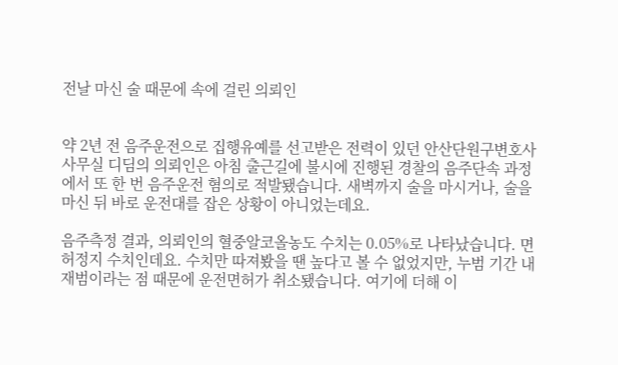전날 마신 술 때문에 속에 걸린 의뢰인


약 2년 전 음주운전으로 집행유예를 선고받은 전력이 있던 안산단원구변호사 사무실 디딤의 의뢰인은 아침 출근길에 불시에 진행된 경찰의 음주단속 과정에서 또 한 번 음주운전 혐의로 적발됐습니다. 새벽까지 술을 마시거나, 술을 마신 뒤 바로 운전대를 잡은 상황이 아니었는데요.

음주측정 결과, 의뢰인의 혈중알코올농도 수치는 0.05%로 나타났습니다. 면허정지 수치인데요. 수치만 따져봤을 땐 높다고 볼 수 없었지만, 누범 기간 내 재범이라는 점 때문에 운전면허가 취소됐습니다. 여기에 더해 이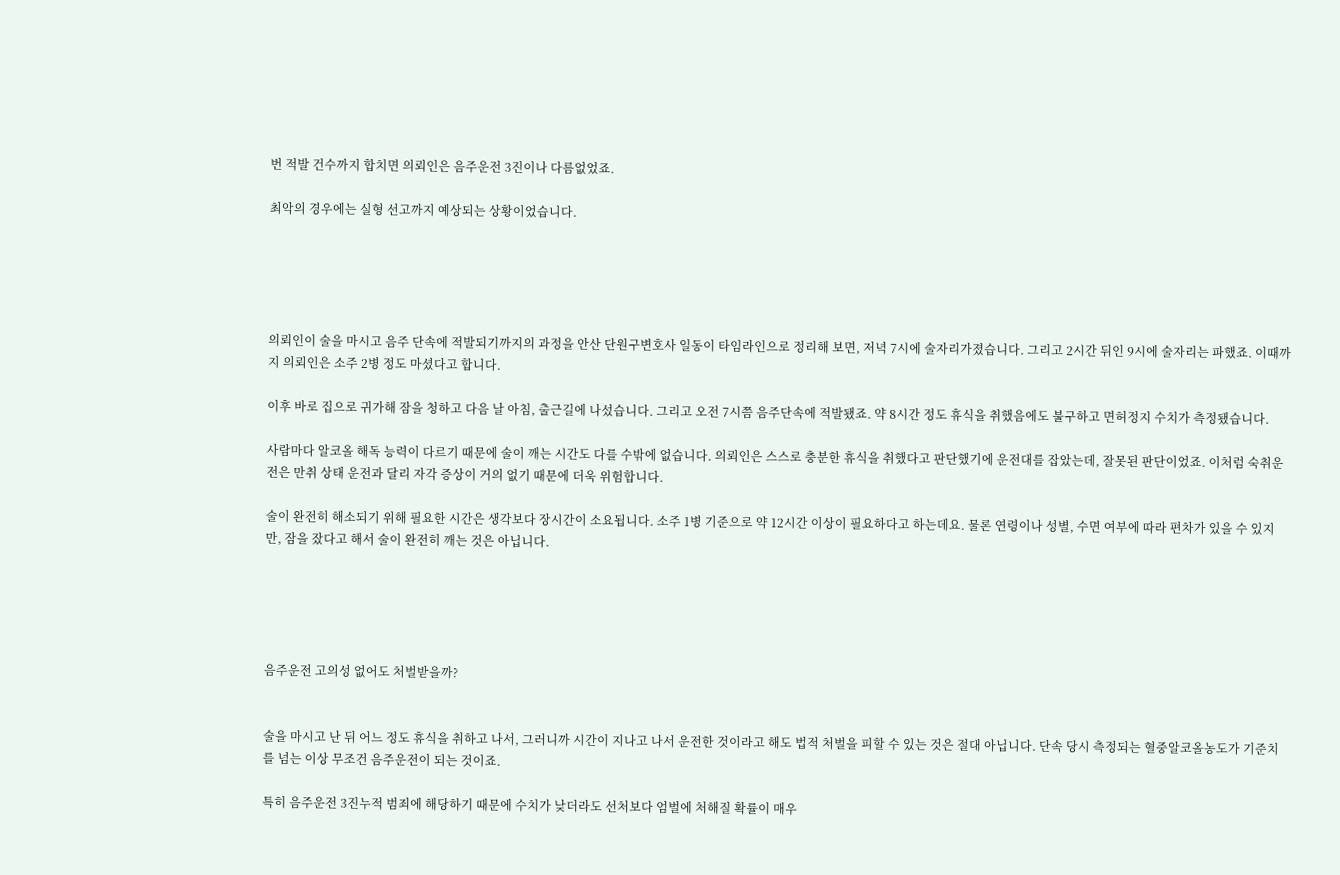번 적발 건수까지 합치면 의뢰인은 음주운전 3진이나 다름없었죠.

최악의 경우에는 실형 선고까지 예상되는 상황이었습니다.





의뢰인이 술을 마시고 음주 단속에 적발되기까지의 과정을 안산 단원구변호사 일동이 타임라인으로 정리해 보면, 저녁 7시에 술자리가졌습니다. 그리고 2시간 뒤인 9시에 술자리는 파했죠. 이때까지 의뢰인은 소주 2병 정도 마셨다고 합니다.

이후 바로 집으로 귀가해 잠을 청하고 다음 날 아침, 출근길에 나섰습니다. 그리고 오전 7시쯤 음주단속에 적발됐죠. 약 8시간 정도 휴식을 취했음에도 불구하고 면허정지 수치가 측정됐습니다.

사람마다 알코올 해독 능력이 다르기 때문에 술이 깨는 시간도 다를 수밖에 없습니다. 의뢰인은 스스로 충분한 휴식을 취했다고 판단했기에 운전대를 잡았는데, 잘못된 판단이었죠. 이처럼 숙취운전은 만취 상태 운전과 달리 자각 증상이 거의 없기 때문에 더욱 위험합니다.

술이 완전히 해소되기 위해 필요한 시간은 생각보다 장시간이 소요됩니다. 소주 1병 기준으로 약 12시간 이상이 필요하다고 하는데요. 물론 연령이나 성별, 수면 여부에 따라 편차가 있을 수 있지만, 잠을 잤다고 해서 술이 완전히 깨는 것은 아닙니다.





음주운전 고의성 없어도 처벌받을까?


술을 마시고 난 뒤 어느 정도 휴식을 취하고 나서, 그러니까 시간이 지나고 나서 운전한 것이라고 해도 법적 처벌을 피할 수 있는 것은 절대 아닙니다. 단속 당시 측정되는 혈중알코올농도가 기준치를 넘는 이상 무조건 음주운전이 되는 것이죠.

특히 음주운전 3진누적 범죄에 해당하기 때문에 수치가 낮더라도 선처보다 엄벌에 처해질 확률이 매우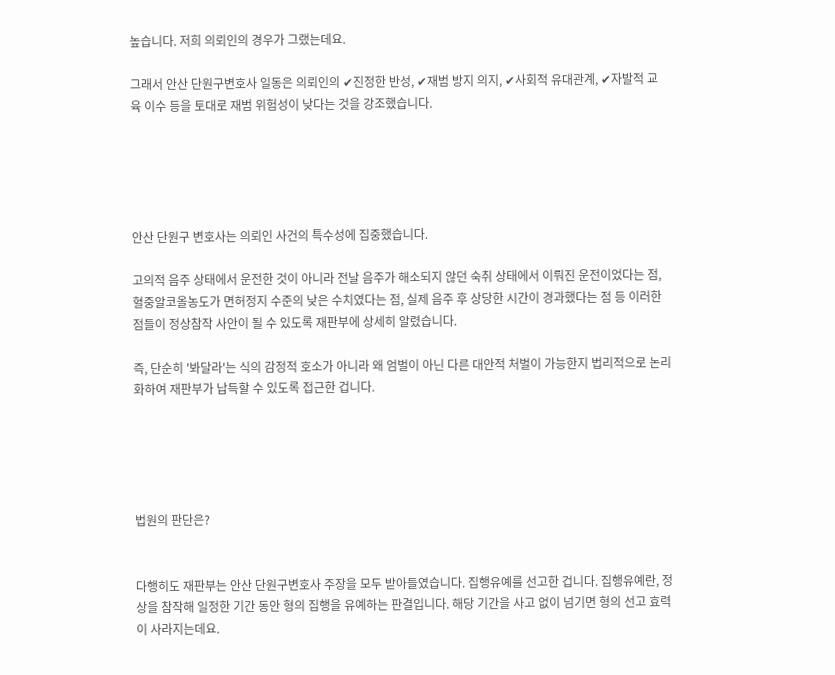높습니다. 저희 의뢰인의 경우가 그랬는데요.

그래서 안산 단원구변호사 일동은 의뢰인의 ✔진정한 반성, ✔재범 방지 의지, ✔사회적 유대관계, ✔자발적 교육 이수 등을 토대로 재범 위험성이 낮다는 것을 강조했습니다.





안산 단원구 변호사는 의뢰인 사건의 특수성에 집중했습니다.

고의적 음주 상태에서 운전한 것이 아니라 전날 음주가 해소되지 않던 숙취 상태에서 이뤄진 운전이었다는 점, 혈중알코올농도가 면허정지 수준의 낮은 수치였다는 점, 실제 음주 후 상당한 시간이 경과했다는 점 등 이러한 점들이 정상참작 사안이 될 수 있도록 재판부에 상세히 알렸습니다.

즉, 단순히 '봐달라'는 식의 감정적 호소가 아니라 왜 엄벌이 아닌 다른 대안적 처벌이 가능한지 법리적으로 논리화하여 재판부가 납득할 수 있도록 접근한 겁니다.





법원의 판단은?


다행히도 재판부는 안산 단원구변호사 주장을 모두 받아들였습니다. 집행유예를 선고한 겁니다. 집행유예란, 정상을 참작해 일정한 기간 동안 형의 집행을 유예하는 판결입니다. 해당 기간을 사고 없이 넘기면 형의 선고 효력이 사라지는데요.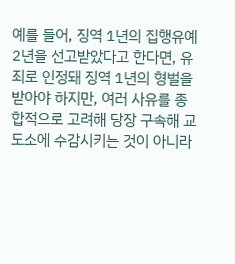예를 들어, 징역 1년의 집행유예 2년을 선고받았다고 한다면, 유죄로 인정돼 징역 1년의 형벌을 받아야 하지만, 여러 사유를 종합적으로 고려해 당장 구속해 교도소에 수감시키는 것이 아니라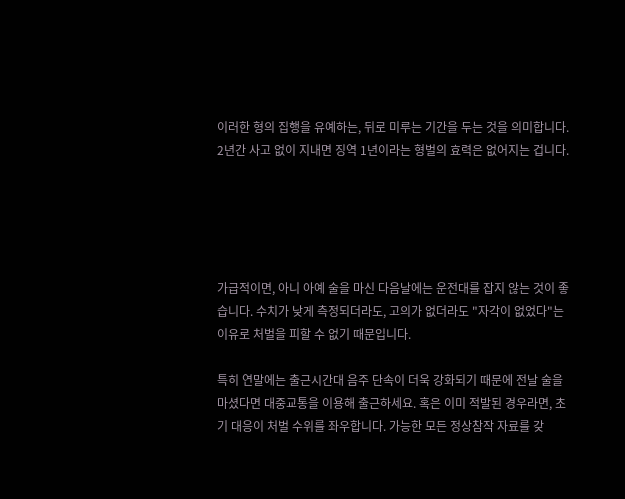이러한 형의 집행을 유예하는, 뒤로 미루는 기간을 두는 것을 의미합니다. 2년간 사고 없이 지내면 징역 1년이라는 형벌의 효력은 없어지는 겁니다.





가급적이면, 아니 아예 술을 마신 다음날에는 운전대를 잡지 않는 것이 좋습니다. 수치가 낮게 측정되더라도, 고의가 없더라도 "자각이 없었다"는 이유로 처벌을 피할 수 없기 때문입니다.

특히 연말에는 출근시간대 음주 단속이 더욱 강화되기 때문에 전날 술을 마셨다면 대중교통을 이용해 출근하세요. 혹은 이미 적발된 경우라면, 초기 대응이 처벌 수위를 좌우합니다. 가능한 모든 정상참작 자료를 갖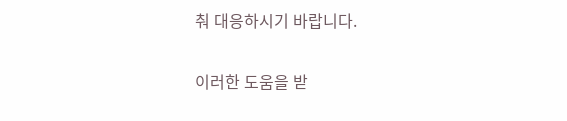춰 대응하시기 바랍니다.

이러한 도움을 받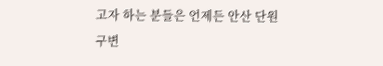고자 하는 분들은 언제든 안산 단원구변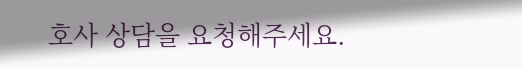호사 상담을 요청해주세요.